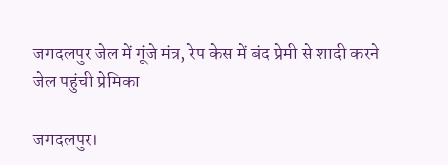जगदलपुर जेल में गूंजे मंत्र, रेप केस में बंद प्रेमी से शादी करने जेल पहुंची प्रेमिका

जगदलपुर।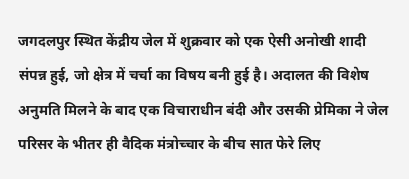जगदलपुर स्थित केंद्रीय जेल में शुक्रवार को एक ऐसी अनोखी शादी संपन्न हुई, जो क्षेत्र में चर्चा का विषय बनी हुई है। अदालत की विशेष अनुमति मिलने के बाद एक विचाराधीन बंदी और उसकी प्रेमिका ने जेल परिसर के भीतर ही वैदिक मंत्रोच्चार के बीच सात फेरे लिए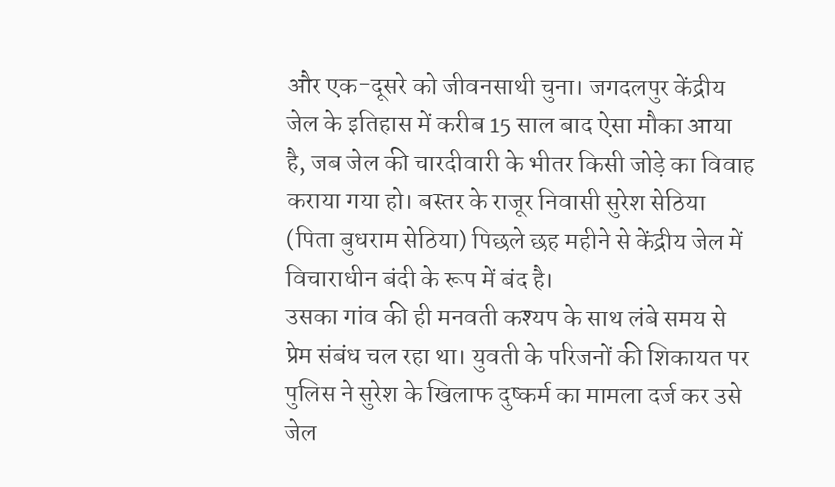और एक-दूसरे को जीवनसाथी चुना। जगदलपुर केंद्रीय जेल के इतिहास में करीब 15 साल बाद ऐसा मौका आया है, जब जेल की चारदीवारी के भीतर किसी जोड़े का विवाह कराया गया हो। बस्तर के राजूर निवासी सुरेश सेठिया (पिता बुधराम सेठिया) पिछले छह महीने से केंद्रीय जेल में विचाराधीन बंदी के रूप में बंद है।
उसका गांव की ही मनवती कश्यप के साथ लंबे समय से प्रेम संबंध चल रहा था। युवती के परिजनों की शिकायत पर पुलिस ने सुरेश के खिलाफ दुष्कर्म का मामला दर्ज कर उसे जेल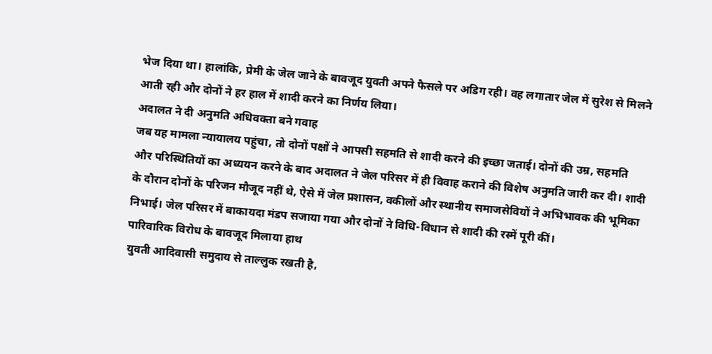भेज दिया था। हालांकि, प्रेमी के जेल जाने के बावजूद युवती अपने फैसले पर अडिग रही। वह लगातार जेल में सुरेश से मिलने आती रही और दोनों ने हर हाल में शादी करने का निर्णय लिया।
अदालत ने दी अनुमति अधिवक्ता बने गवाह
जब यह मामला न्यायालय पहुंचा, तो दोनों पक्षों ने आपसी सहमति से शादी करने की इच्छा जताई। दोनों की उम्र, सहमति और परिस्थितियों का अध्ययन करने के बाद अदालत ने जेल परिसर में ही विवाह कराने की विशेष अनुमति जारी कर दी। शादी के दौरान दोनों के परिजन मौजूद नहीं थे, ऐसे में जेल प्रशासन, वकीलों और स्थानीय समाजसेवियों ने अभिभावक की भूमिका निभाई। जेल परिसर में बाकायदा मंडप सजाया गया और दोनों ने विधि-विधान से शादी की रस्में पूरी कीं।
पारिवारिक विरोध के बावजूद मिलाया हाथ
युवती आदिवासी समुदाय से ताल्लुक रखती है,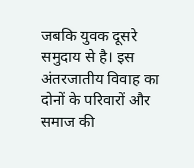जबकि युवक दूसरे समुदाय से है। इस अंतरजातीय विवाह का दोनों के परिवारों और समाज की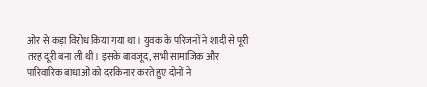ओर से कड़ा विरोध किया गया था। युवक के परिजनों ने शादी से पूरी तरह दूरी बना ली थी। इसके बावजूद, सभी सामाजिक और पारिवारिक बाधाओं को दरकिनार करते हुए दोनों ने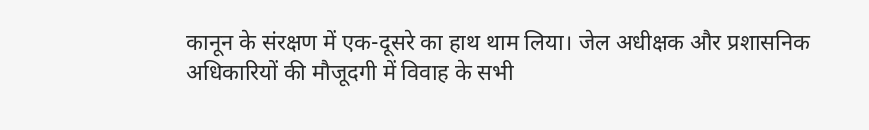कानून के संरक्षण में एक-दूसरे का हाथ थाम लिया। जेल अधीक्षक और प्रशासनिक अधिकारियों की मौजूदगी में विवाह के सभी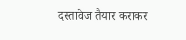दस्तावेज तैयार कराकर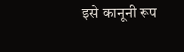इसे कानूनी रूप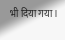भी दिया गया।